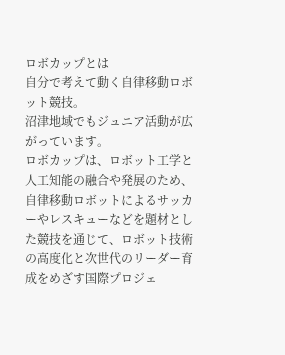ロボカップとは
自分で考えて動く自律移動ロボット競技。
沼津地域でもジュニア活動が広がっています。
ロボカップは、ロボット工学と人工知能の融合や発展のため、自律移動ロボットによるサッカーやレスキューなどを題材とした競技を通じて、ロボット技術の高度化と次世代のリーダー育成をめざす国際プロジェ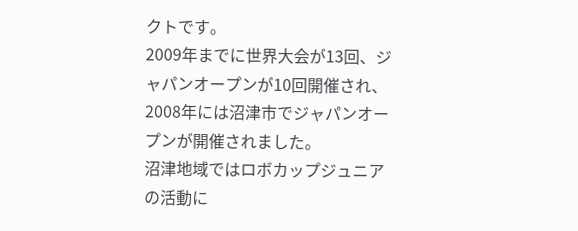クトです。
2009年までに世界大会が13回、ジャパンオープンが10回開催され、2008年には沼津市でジャパンオープンが開催されました。
沼津地域ではロボカップジュニアの活動に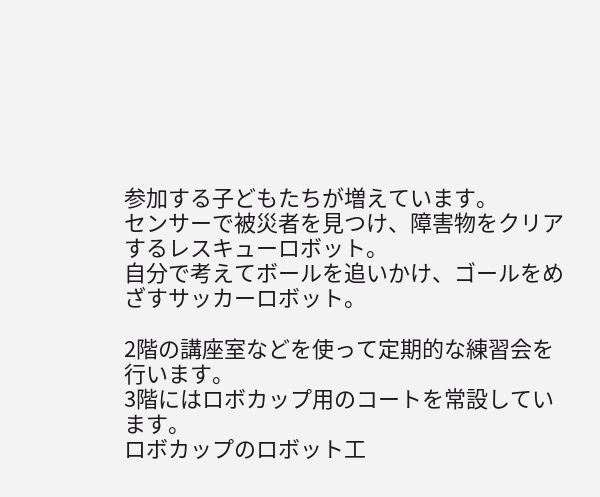参加する子どもたちが増えています。
センサーで被災者を見つけ、障害物をクリアするレスキューロボット。
自分で考えてボールを追いかけ、ゴールをめざすサッカーロボット。

2階の講座室などを使って定期的な練習会を行います。
3階にはロボカップ用のコートを常設しています。
ロボカップのロボット工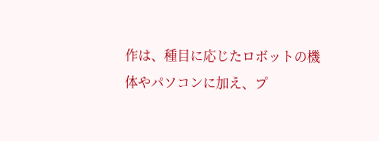作は、種目に応じたロボットの機体やパソコンに加え、プ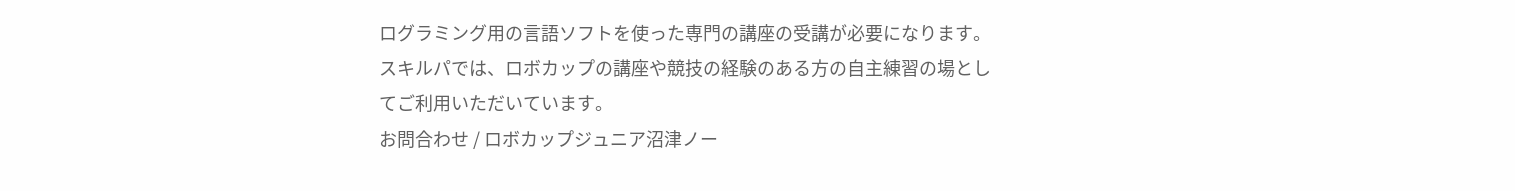ログラミング用の言語ソフトを使った専門の講座の受講が必要になります。
スキルパでは、ロボカップの講座や競技の経験のある方の自主練習の場としてご利用いただいています。
お問合わせ / ロボカップジュニア沼津ノー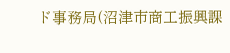ド事務局(沼津市商工振興課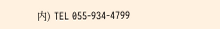内) TEL 055-934-4799